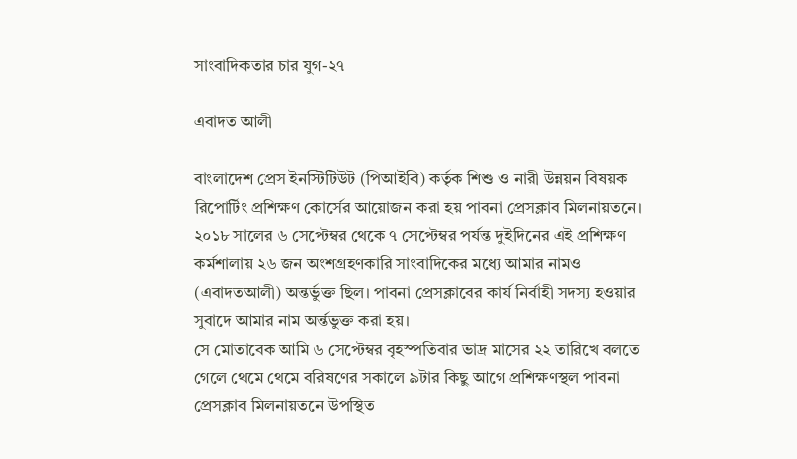সাংবাদিকতার চার যুগ-২৭

এবাদত আলী

বাংলাদেশ প্রেস ইনস্টিটিউট (পিআইবি) কর্তৃক শিশু ও নারী উন্নয়ন বিষয়ক রিপোর্টিং প্রশিক্ষণ কোর্সের আয়োজন করা হয় পাবনা প্রেসক্লাব মিলনায়তনে। ২০১৮ সালের ৬ সেপ্টেম্বর থেকে ৭ সেপ্টেম্বর পর্যন্ত দুইদিনের এই প্রশিক্ষণ কর্মশালায় ২৬ জন অংশগ্রহণকারি সাংবাদিকের মধ্যে আমার নামও (এবাদতআলী) অন্তর্ভুক্ত ছিল। পাবনা প্রেসক্লাবের কার্য নির্বাহী সদস্য হওয়ার সুবাদে আমার নাম অর্ন্তভুক্ত করা হয়।
সে মোতাবেক আমি ৬ সেপ্টেম্বর বৃহস্পতিবার ভাদ্র মাসের ২২ তারিখে বলতে গেলে থেমে থেমে বরিষণের সকালে ৯টার কিছু আগে প্রশিক্ষণস্থল পাবনা প্রেসক্লাব মিলনায়তনে উপস্থিত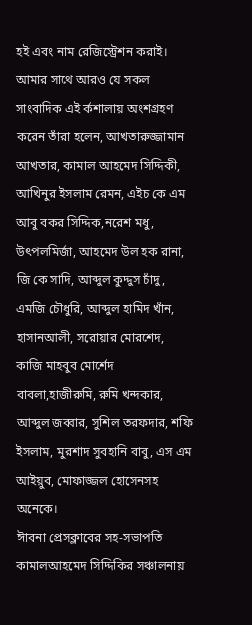হই এবং নাম রেজিস্ট্রেশন করাই। আমার সাথে আরও যে সকল সাংবাদিক এই র্কশালায় অংশগ্রহণ করেন তাঁরা হলেন, আখতারুজ্জামান আখতার, কামাল আহমেদ সিদ্দিকী, আখিনুর ইসলাম রেমন, এইচ কে এম আবু বকর সিদ্দিক,নরেশ মধু, উৎপলমির্জা, আহমেদ উল হক রানা, জি কে সাদি, আব্দুল কুদ্দুস চাঁদু, এমজি চৌধুরি, আব্দুল হামিদ খাঁন, হাসানআলী, সরোয়ার মোরশেদ, কাজি মাহবুব মোর্শেদ বাবলা,হাজীরুমি, রুমি খন্দকার, আব্দুল জব্বার, সুশিল তরফদার, শফি ইসলাম, মুরশাদ সুবহানি বাবু, এস এম আইয়ুব, মোফাজ্জল হোসেনসহ অনেকে।
ঈাবনা প্রেসক্লাবের সহ-সভাপতি কামালআহমেদ সিদ্দিকির সঞ্চালনায়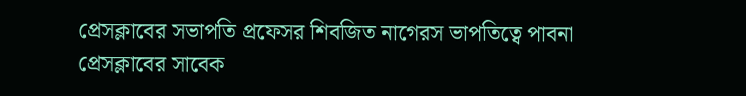প্রেসক্লাবের সভাপতি প্রফেসর শিবজিত নাগেরস ভাপতিত্বে পাবনা প্রেসক্লাবের সাবেক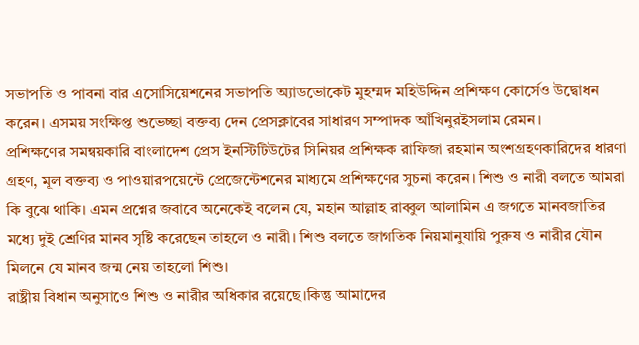সভাপতি ও পাবনা বার এসোসিয়েশনের সভাপতি অ্যাডভোকেট মুহম্মদ মহিউদ্দিন প্রশিক্ষণ কোর্সেও উদ্বোধন করেন। এসময় সংক্ষিপ্ত শুভেচ্ছা বক্তব্য দেন প্রেসক্লাবের সাধারণ সম্পাদক আঁখিনুরইসলাম রেমন।
প্রশিক্ষণের সমন্বয়কারি বাংলাদেশ প্রেস ইনস্টিটিউটের সিনিয়র প্রশিক্ষক রাফিজা রহমান অংশগ্রহণকারিদের ধারণা গ্রহণ, মূল বক্তব্য ও পাওয়ারপয়েন্টে প্রেজেন্টেশনের মাধ্যমে প্রশিক্ষণের সুচনা করেন। শিশু ও নারী বলতে আমরা কি বুঝে থাকি। এমন প্রশ্নের জবাবে অনেকেই বলেন যে, মহান আল্লাহ রাব্বুল আলামিন এ জগতে মানবজাতির মধ্যে দুই শ্রেণির মানব সৃষ্টি করেছেন তাহলে ও নারী। শিশু বলতে জাগতিক নিয়মানুযায়ি পুরুষ ও নারীর যৌন মিলনে যে মানব জন্ম নেয় তাহলো শিশু।
রাষ্ট্রীয় বিধান অনুসাওে শিশু ও নারীর অধিকার রয়েছে।কিন্তু আমাদের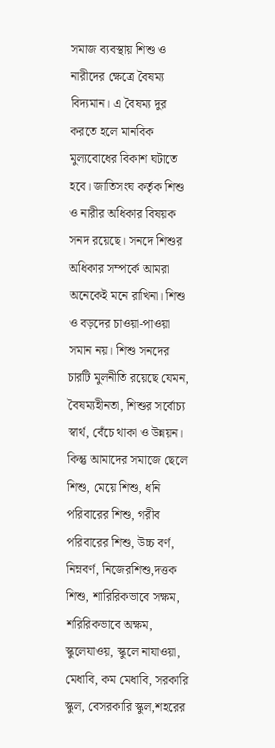সমাজ ব্যবস্থায় শিশু ও নারীদের ক্ষেত্রে বৈষম্য বিদ্যমান। এ বৈষম্য দুর করতে হলে মানবিক মুল্যবোধের বিকাশ ঘটাতে হবে। জাতিসংঘ কর্তৃক শিশু ও নারীর অধিকার বিষয়ক সনদ রয়েছে। সনদে শিশুর অধিকার সম্পর্কে আমরা অনেকেই মনে রাখিনা। শিশু ও বড়দের চাওয়া-পাওয়া সমান নয়। শিশু সনদের চারটি মুলনীতি রয়েছে যেমন, বৈষম্যহীনতা, শিশুর সর্বোচ্য স্বার্থ, বেঁচে থাকা ও উন্নয়ন। কিন্তু আমাদের সমাজে ছেলে শিশু, মেয়ে শিশু, ধনি পরিবারের শিশু, গরীব পরিবারের শিশু, উচ্চ বর্ণ, নিম্নবর্ণ, নিজেরশিশু,দত্তক শিশু, শারিরিকভাবে সক্ষম, শরিরিকভাবে অক্ষম, স্কুলেযাওয়, স্কুলে নাযাওয়া, মেধাবি, কম মেধাবি, সরকারি স্কুল, বেসরকারি স্কুল,শহরের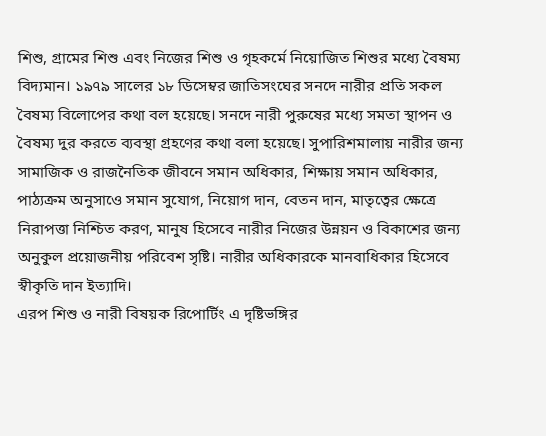শিশু, গ্রামের শিশু এবং নিজের শিশু ও গৃহকর্মে নিয়োজিত শিশুর মধ্যে বৈষম্য বিদ্যমান। ১৯৭৯ সালের ১৮ ডিসেম্বর জাতিসংঘের সনদে নারীর প্রতি সকল বৈষম্য বিলোপের কথা বল হয়েছে। সনদে নারী পুরুষের মধ্যে সমতা স্থাপন ও বৈষম্য দুর করতে ব্যবস্থা গ্রহণের কথা বলা হয়েছে। সুপারিশমালায় নারীর জন্য সামাজিক ও রাজনৈতিক জীবনে সমান অধিকার, শিক্ষায় সমান অধিকার, পাঠ্যক্রম অনুসাওে সমান সুযোগ, নিয়োগ দান, বেতন দান, মাতৃত্বের ক্ষেত্রে নিরাপত্তা নিশ্চিত করণ, মানুষ হিসেবে নারীর নিজের উন্নয়ন ও বিকাশের জন্য অনুকুল প্রয়োজনীয় পরিবেশ সৃষ্টি। নারীর অধিকারকে মানবাধিকার হিসেবে স্বীকৃতি দান ইত্যাদি।
এরপ শিশু ও নারী বিষয়ক রিপোর্টিং এ দৃষ্টিভঙ্গির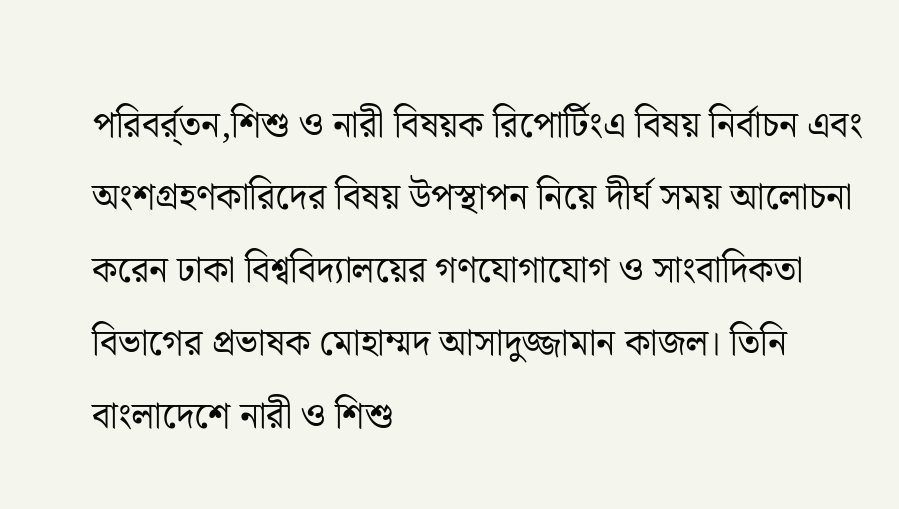পরিবর্র্তন,শিশু ও নারী বিষয়ক রিপোর্টিংএ বিষয় নির্বাচন এবং অংশগ্রহণকারিদের বিষয় উপস্থাপন নিয়ে দীর্ঘ সময় আলোচনা করেন ঢাকা বিশ্ববিদ্যালয়ের গণযোগাযোগ ও সাংবাদিকতা বিভাগের প্রভাষক মোহাম্মদ আসাদুজ্জামান কাজল। তিনি বাংলাদেশে নারী ও শিশু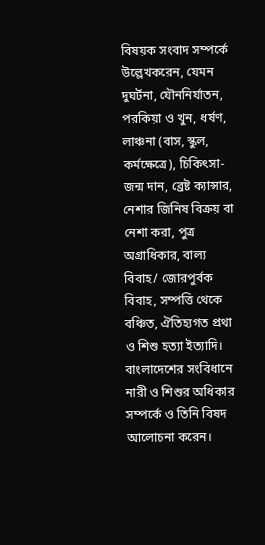বিষয়ক সংবাদ সম্পর্কে উল্লেখকরেন, যেমন দুঘর্টনা, যৌননির্যাতন, পরকিয়া ও খুন, ধর্ষণ, লাঞ্চনা (বাস, স্কুল, কর্মক্ষেত্রে), চিকিৎসা- জন্ম দান, ব্রেষ্ট ক্যান্সার, নেশার জিনিষ বিক্রয় বা নেশা করা, পুত্র অগ্রাধিকার, বাল্য বিবাহ/ জোরপুর্বক বিবাহ, সম্পত্তি থেকে বঞ্চিত, ঐতিহ্যগত প্রথা ও শিশু হত্যা ইত্যাদি। বাংলাদেশের সংবিধানে নারী ও শিশুর অধিকার সম্পর্কে ও তিনি বিষদ আলোচনা করেন।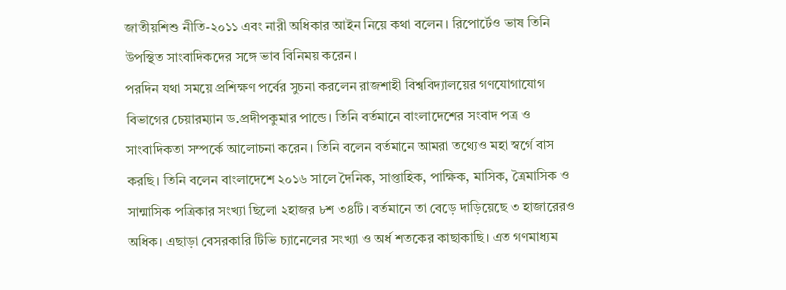জাতীয়শিশু নীতি-২০১১ এবং নারী অধিকার আইন নিয়ে কথা বলেন। রিপোর্টেও ভাষ তিনি উপস্থিত সাংবাদিকদের সঙ্গে ভাব বিনিময় করেন।
পরদিন যথা সময়ে প্রশিক্ষণ পর্বের সুচনা করলেন রাজশাহী বিশ্ববিদ্যালয়ের গণযোগাযোগ বিভাগের চেয়ারম্যান ড.প্রদীপকুমার পান্ডে। তিনি বর্তমানে বাংলাদেশের সংবাদ পত্র ও সাংবাদিকতা সম্পর্কে আলোচনা করেন। তিনি বলেন বর্তমানে আমরা তথ্যেও মহা স্বর্গে বাস করছি। তিনি বলেন বাংলাদেশে ২০১৬ সালে দৈনিক, সাপ্তাহিক, পাক্ষিক, মাসিক, ত্রৈমাসিক ও সান্মাসিক পত্রিকার সংখ্যা ছিলো ২হাজর ৮শ ৩৪টি। বর্তমানে তা বেড়ে দাড়িয়েছে ৩ হাজারেরও অধিক। এছাড়া বেসরকারি টিভি চ্যানেলের সংখ্যা ও অর্ধ শতকের কাছাকাছি। এত গণমাধ্যম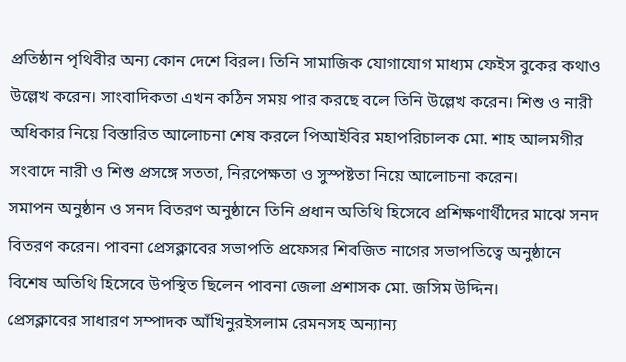প্রতিষ্ঠান পৃথিবীর অন্য কোন দেশে বিরল। তিনি সামাজিক যোগাযোগ মাধ্যম ফেইস বুকের কথাও উল্লেখ করেন। সাংবাদিকতা এখন কঠিন সময় পার করছে বলে তিনি উল্লেখ করেন। শিশু ও নারী অধিকার নিয়ে বিস্তারিত আলোচনা শেষ করলে পিআইবির মহাপরিচালক মো. শাহ আলমগীর সংবাদে নারী ও শিশু প্রসঙ্গে সততা, নিরপেক্ষতা ও সুস্পষ্টতা নিয়ে আলোচনা করেন।
সমাপন অনুষ্ঠান ও সনদ বিতরণ অনুষ্ঠানে তিনি প্রধান অতিথি হিসেবে প্রশিক্ষণার্থীদের মাঝে সনদ বিতরণ করেন। পাবনা প্রেসক্লাবের সভাপতি প্রফেসর শিবজিত নাগের সভাপতিত্বে অনুষ্ঠানে বিশেষ অতিথি হিসেবে উপস্থিত ছিলেন পাবনা জেলা প্রশাসক মো. জসিম উদ্দিন।
প্রেসক্লাবের সাধারণ সম্পাদক আঁখিনুরইসলাম রেমনসহ অন্যান্য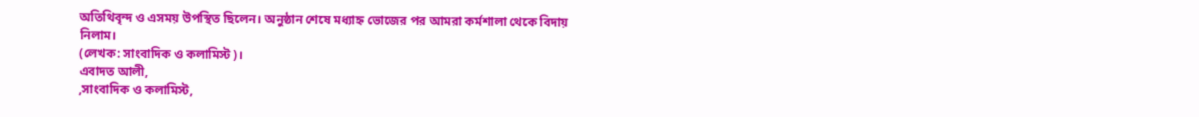অতিথিবৃন্দ ও এসময় উপস্থিত ছিলেন। অনুষ্ঠান শেষে মধ্যাহ্ন ভোজের পর আমরা কর্মশালা থেকে বিদায় নিলাম।
(লেখক: সাংবাদিক ও কলামিস্ট)।
এবাদত আলী,
,সাংবাদিক ও কলামিস্ট,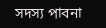সদস্য পাবনা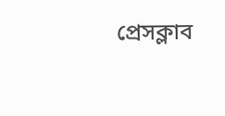প্রেসক্লাব